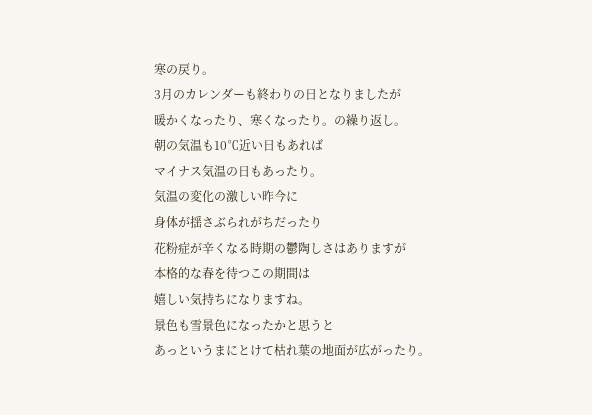寒の戻り。
3月のカレンダーも終わりの日となりましたが
暖かくなったり、寒くなったり。の繰り返し。
朝の気温も10℃近い日もあれば
マイナス気温の日もあったり。
気温の変化の激しい昨今に
身体が揺さぶられがちだったり
花粉症が辛くなる時期の鬱陶しさはありますが
本格的な春を待つこの期間は
嬉しい気持ちになりますね。
景色も雪景色になったかと思うと
あっというまにとけて枯れ葉の地面が広がったり。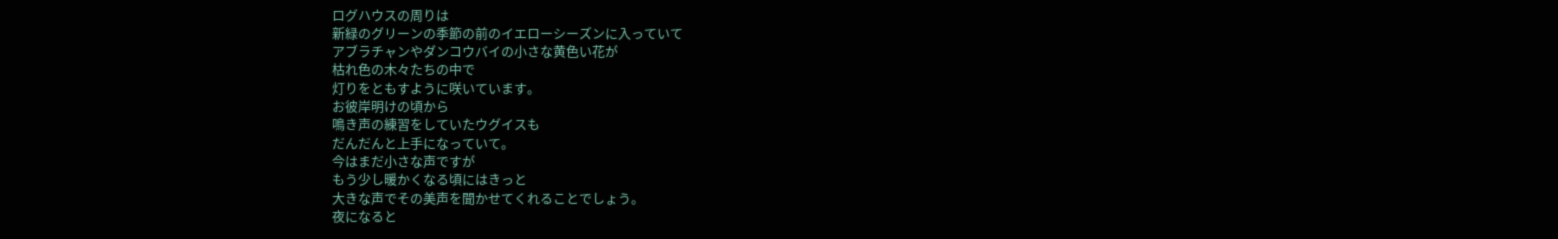ログハウスの周りは
新緑のグリーンの季節の前のイエローシーズンに入っていて
アブラチャンやダンコウバイの小さな黄色い花が
枯れ色の木々たちの中で
灯りをともすように咲いています。
お彼岸明けの頃から
鳴き声の練習をしていたウグイスも
だんだんと上手になっていて。
今はまだ小さな声ですが
もう少し暖かくなる頃にはきっと
大きな声でその美声を聞かせてくれることでしょう。
夜になると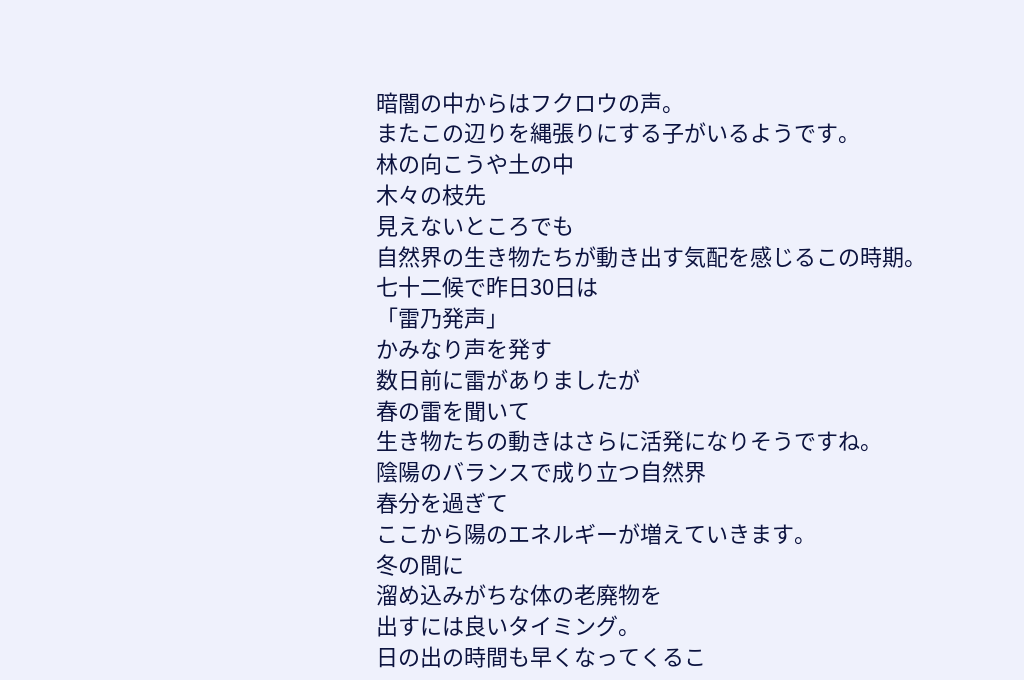暗闇の中からはフクロウの声。
またこの辺りを縄張りにする子がいるようです。
林の向こうや土の中
木々の枝先
見えないところでも
自然界の生き物たちが動き出す気配を感じるこの時期。
七十二候で昨日30日は
「雷乃発声」
かみなり声を発す
数日前に雷がありましたが
春の雷を聞いて
生き物たちの動きはさらに活発になりそうですね。
陰陽のバランスで成り立つ自然界
春分を過ぎて
ここから陽のエネルギーが増えていきます。
冬の間に
溜め込みがちな体の老廃物を
出すには良いタイミング。
日の出の時間も早くなってくるこ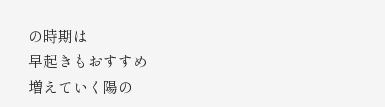の時期は
早起きもおすすめ
増えていく陽の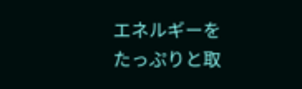エネルギーを
たっぷりと取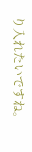り入れたいですね。